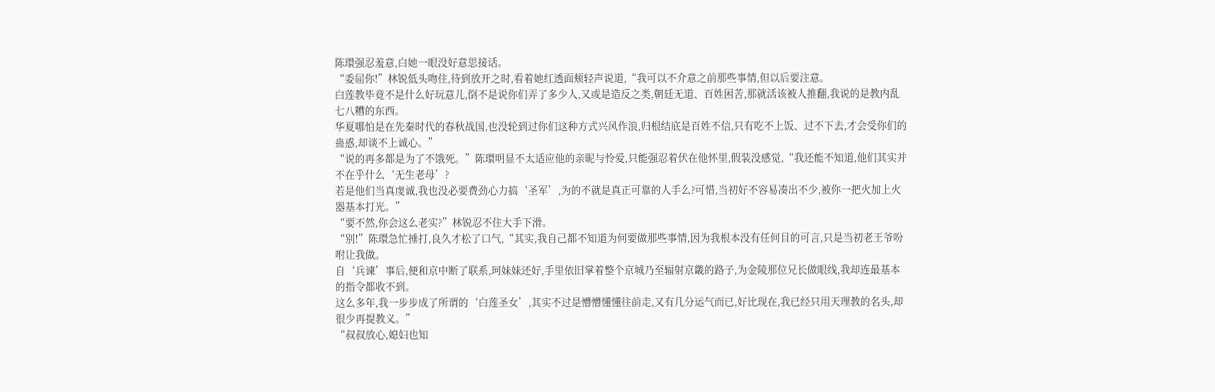陈環强忍羞意,白她一眼没好意思接话。
“委屈你!”林锐低头吻住,待到放开之时,看着她红透面颊轻声说道,“我可以不介意之前那些事情,但以后要注意。
白莲教毕竟不是什么好玩意儿,倒不是说你们弄了多少人,又或是造反之类,朝廷无道、百姓困苦,那就活该被人推翻,我说的是教内乱七八糟的东西。
华夏哪怕是在先秦时代的春秋战国,也没轮到过你们这种方式兴风作浪,归根结底是百姓不信,只有吃不上饭、过不下去,才会受你们的蛊惑,却谈不上诚心。”
“说的再多都是为了不饿死。”陈環明显不太适应他的亲昵与怜爱,只能强忍着伏在他怀里,假装没感觉,“我还能不知道,他们其实并不在乎什么‘无生老母’?
若是他们当真虔诚,我也没必要费劲心力搞‘圣军’,为的不就是真正可靠的人手么?可惜,当初好不容易凑出不少,被你一把火加上火器基本打光。”
“要不然,你会这么老实?”林锐忍不住大手下滑。
“别!”陈環急忙捶打,良久才松了口气,“其实,我自己都不知道为何要做那些事情,因为我根本没有任何目的可言,只是当初老王爷吩咐让我做。
自‘兵谏’事后,便和京中断了联系,珂妹妹还好,手里依旧掌着整个京城乃至辐射京畿的路子,为金陵那位兄长做眼线,我却连最基本的指令都收不到。
这么多年,我一步步成了所谓的‘白莲圣女’,其实不过是懵懵懂懂往前走,又有几分运气而已,好比现在,我已经只用天理教的名头,却很少再提教义。”
“叔叔放心,媳妇也知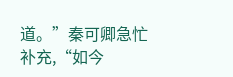道。”秦可卿急忙补充,“如今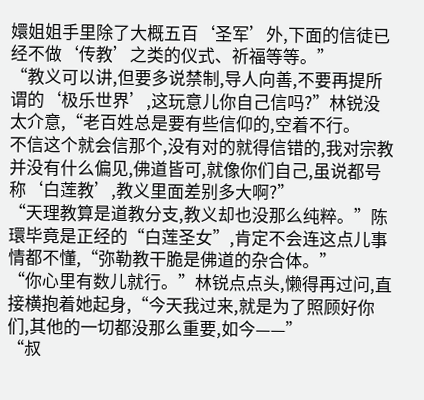嬛姐姐手里除了大概五百‘圣军’外,下面的信徒已经不做‘传教’之类的仪式、祈福等等。”
“教义可以讲,但要多说禁制,导人向善,不要再提所谓的‘极乐世界’,这玩意儿你自己信吗?”林锐没太介意,“老百姓总是要有些信仰的,空着不行。
不信这个就会信那个,没有对的就得信错的,我对宗教并没有什么偏见,佛道皆可,就像你们自己,虽说都号称‘白莲教’,教义里面差别多大啊?”
“天理教算是道教分支,教义却也没那么纯粹。”陈環毕竟是正经的“白莲圣女”,肯定不会连这点儿事情都不懂,“弥勒教干脆是佛道的杂合体。”
“你心里有数儿就行。”林锐点点头,懒得再过问,直接横抱着她起身,“今天我过来,就是为了照顾好你们,其他的一切都没那么重要,如今——”
“叔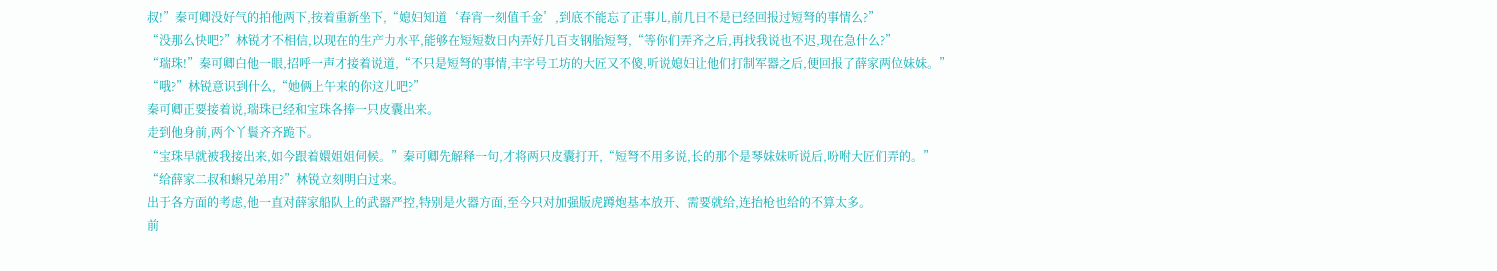叔!”秦可卿没好气的拍他两下,按着重新坐下,“媳妇知道‘春宵一刻值千金’,到底不能忘了正事儿,前几日不是已经回报过短弩的事情么?”
“没那么快吧?”林锐才不相信,以现在的生产力水平,能够在短短数日内弄好几百支钢胎短弩,“等你们弄齐之后,再找我说也不迟,现在急什么?”
“瑞珠!”秦可卿白他一眼,招呼一声才接着说道,“不只是短弩的事情,丰字号工坊的大匠又不傻,听说媳妇让他们打制军器之后,便回报了薛家两位妹妹。”
“哦?”林锐意识到什么,“她俩上午来的你这儿吧?”
秦可卿正要接着说,瑞珠已经和宝珠各捧一只皮囊出来。
走到他身前,两个丫鬟齐齐跪下。
“宝珠早就被我接出来,如今跟着嬛姐姐伺候。”秦可卿先解释一句,才将两只皮囊打开,“短弩不用多说,长的那个是琴妹妹听说后,吩咐大匠们弄的。”
“给薛家二叔和蝌兄弟用?”林锐立刻明白过来。
出于各方面的考虑,他一直对薛家船队上的武器严控,特别是火器方面,至今只对加强版虎蹲炮基本放开、需要就给,连抬枪也给的不算太多。
前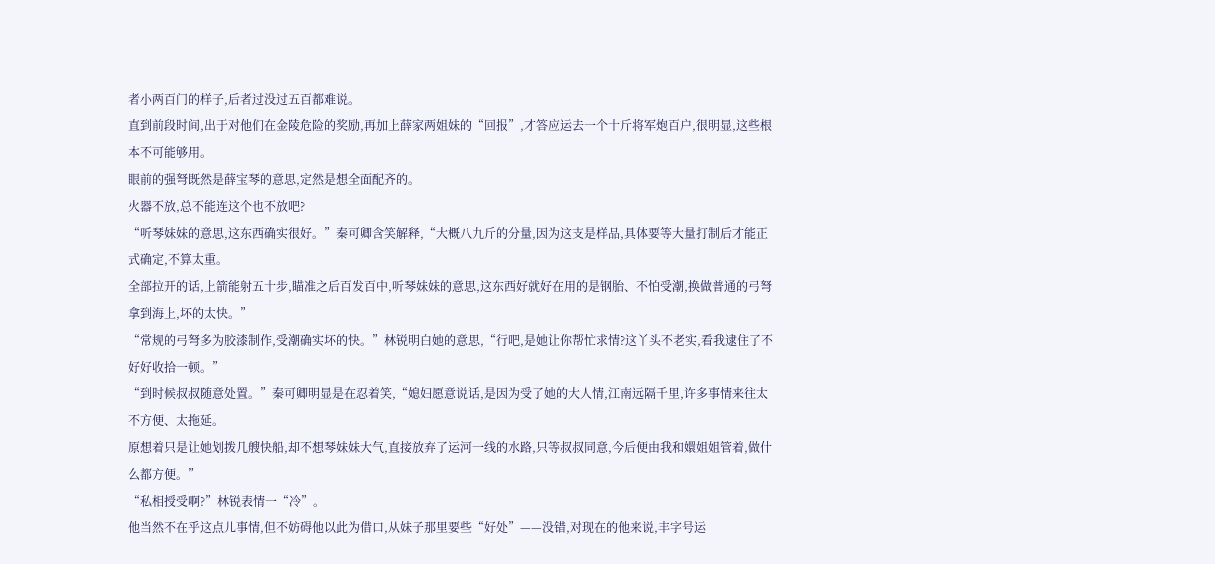者小两百门的样子,后者过没过五百都难说。
直到前段时间,出于对他们在金陵危险的奖励,再加上薛家两姐妹的“回报”,才答应运去一个十斤将军炮百户,很明显,这些根本不可能够用。
眼前的强弩既然是薛宝琴的意思,定然是想全面配齐的。
火器不放,总不能连这个也不放吧?
“听琴妹妹的意思,这东西确实很好。”秦可卿含笑解释,“大概八九斤的分量,因为这支是样品,具体要等大量打制后才能正式确定,不算太重。
全部拉开的话,上箭能射五十步,瞄准之后百发百中,听琴妹妹的意思,这东西好就好在用的是钢胎、不怕受潮,换做普通的弓弩拿到海上,坏的太快。”
“常规的弓弩多为胶漆制作,受潮确实坏的快。”林锐明白她的意思,“行吧,是她让你帮忙求情?这丫头不老实,看我逮住了不好好收拾一顿。”
“到时候叔叔随意处置。”秦可卿明显是在忍着笑,“媳妇愿意说话,是因为受了她的大人情,江南远隔千里,许多事情来往太不方便、太拖延。
原想着只是让她划拨几艘快船,却不想琴妹妹大气,直接放弃了运河一线的水路,只等叔叔同意,今后便由我和嬛姐姐管着,做什么都方便。”
“私相授受啊?”林锐表情一“冷”。
他当然不在乎这点儿事情,但不妨碍他以此为借口,从妹子那里要些“好处”——没错,对现在的他来说,丰字号运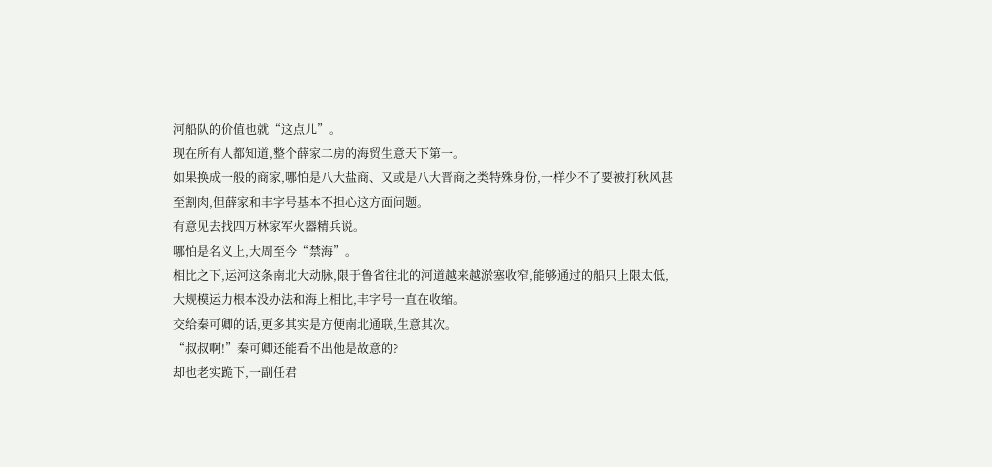河船队的价值也就“这点儿”。
现在所有人都知道,整个薛家二房的海贸生意天下第一。
如果换成一般的商家,哪怕是八大盐商、又或是八大晋商之类特殊身份,一样少不了要被打秋风甚至割肉,但薛家和丰字号基本不担心这方面问题。
有意见去找四万林家军火器精兵说。
哪怕是名义上,大周至今“禁海”。
相比之下,运河这条南北大动脉,限于鲁省往北的河道越来越淤塞收窄,能够通过的船只上限太低,大规模运力根本没办法和海上相比,丰字号一直在收缩。
交给秦可卿的话,更多其实是方便南北通联,生意其次。
“叔叔啊!”秦可卿还能看不出他是故意的?
却也老实跪下,一副任君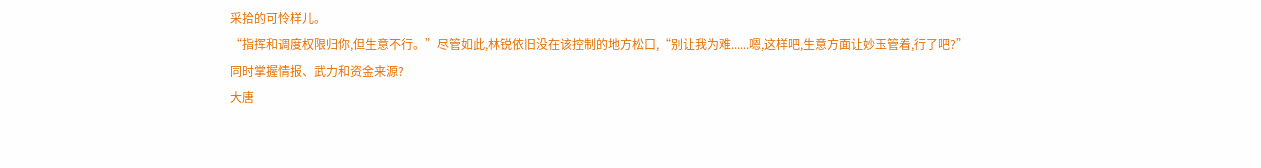采拾的可怜样儿。
“指挥和调度权限归你,但生意不行。”尽管如此,林锐依旧没在该控制的地方松口,“别让我为难......嗯,这样吧,生意方面让妙玉管着,行了吧?”
同时掌握情报、武力和资金来源?
大唐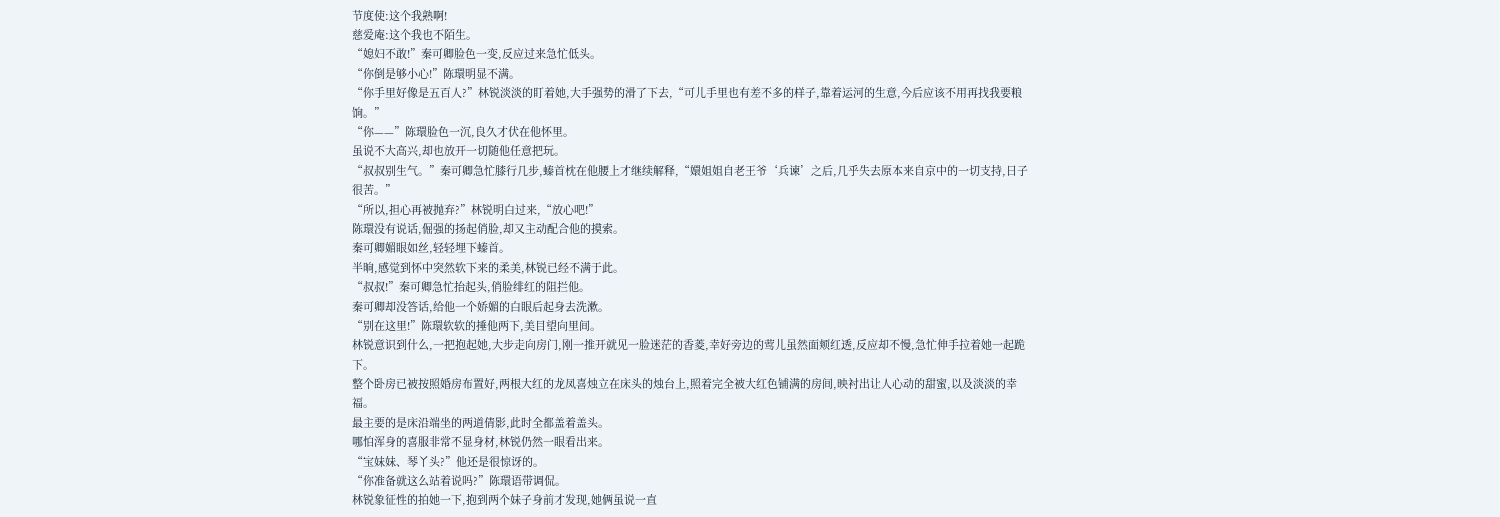节度使:这个我熟啊!
慈爱庵:这个我也不陌生。
“媳妇不敢!”秦可卿脸色一变,反应过来急忙低头。
“你倒是够小心!”陈環明显不满。
“你手里好像是五百人?”林锐淡淡的盯着她,大手强势的滑了下去,“可儿手里也有差不多的样子,靠着运河的生意,今后应该不用再找我要粮饷。”
“你——”陈環脸色一沉,良久才伏在他怀里。
虽说不大高兴,却也放开一切随他任意把玩。
“叔叔别生气。”秦可卿急忙膝行几步,螓首枕在他腰上才继续解释,“嬛姐姐自老王爷‘兵谏’之后,几乎失去原本来自京中的一切支持,日子很苦。”
“所以,担心再被抛弃?”林锐明白过来,“放心吧!”
陈環没有说话,倔强的扬起俏脸,却又主动配合他的摸索。
秦可卿媚眼如丝,轻轻埋下螓首。
半晌,感觉到怀中突然软下来的柔美,林锐已经不满于此。
“叔叔!”秦可卿急忙抬起头,俏脸绯红的阻拦他。
秦可卿却没答话,给他一个娇媚的白眼后起身去洗漱。
“别在这里!”陈環软软的捶他两下,美目望向里间。
林锐意识到什么,一把抱起她,大步走向房门,刚一推开就见一脸迷茫的香菱,幸好旁边的莺儿虽然面颊红透,反应却不慢,急忙伸手拉着她一起跪下。
整个卧房已被按照婚房布置好,两根大红的龙凤喜烛立在床头的烛台上,照着完全被大红色铺满的房间,映衬出让人心动的甜蜜,以及淡淡的幸福。
最主要的是床沿端坐的两道倩影,此时全都盖着盖头。
哪怕浑身的喜服非常不显身材,林锐仍然一眼看出来。
“宝妹妹、琴丫头?”他还是很惊讶的。
“你准备就这么站着说吗?”陈環语带调侃。
林锐象征性的拍她一下,抱到两个妹子身前才发现,她俩虽说一直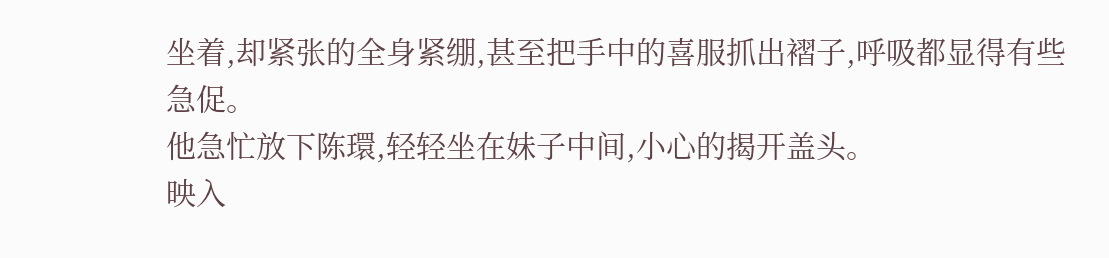坐着,却紧张的全身紧绷,甚至把手中的喜服抓出褶子,呼吸都显得有些急促。
他急忙放下陈環,轻轻坐在妹子中间,小心的揭开盖头。
映入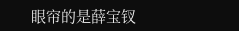眼帘的是薛宝钗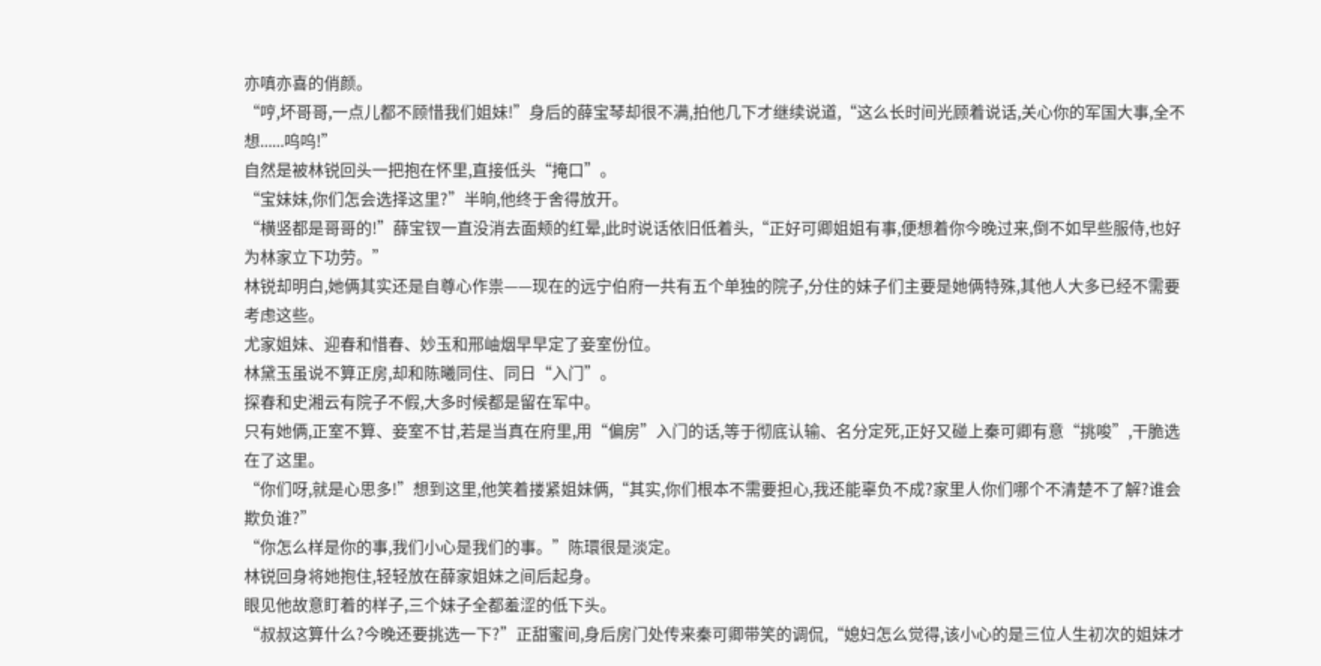亦嗔亦喜的俏颜。
“哼,坏哥哥,一点儿都不顾惜我们姐妹!”身后的薛宝琴却很不满,拍他几下才继续说道,“这么长时间光顾着说话,关心你的军国大事,全不想......呜呜!”
自然是被林锐回头一把抱在怀里,直接低头“掩口”。
“宝妹妹,你们怎会选择这里?”半晌,他终于舍得放开。
“横竖都是哥哥的!”薛宝钗一直没消去面颊的红晕,此时说话依旧低着头,“正好可卿姐姐有事,便想着你今晚过来,倒不如早些服侍,也好为林家立下功劳。”
林锐却明白,她俩其实还是自尊心作祟——现在的远宁伯府一共有五个单独的院子,分住的妹子们主要是她俩特殊,其他人大多已经不需要考虑这些。
尤家姐妹、迎春和惜春、妙玉和邢岫烟早早定了妾室份位。
林黛玉虽说不算正房,却和陈曦同住、同日“入门”。
探春和史湘云有院子不假,大多时候都是留在军中。
只有她俩,正室不算、妾室不甘,若是当真在府里,用“偏房”入门的话,等于彻底认输、名分定死,正好又碰上秦可卿有意“挑唆”,干脆选在了这里。
“你们呀,就是心思多!”想到这里,他笑着搂紧姐妹俩,“其实,你们根本不需要担心,我还能辜负不成?家里人你们哪个不清楚不了解?谁会欺负谁?”
“你怎么样是你的事,我们小心是我们的事。”陈環很是淡定。
林锐回身将她抱住,轻轻放在薛家姐妹之间后起身。
眼见他故意盯着的样子,三个妹子全都羞涩的低下头。
“叔叔这算什么?今晚还要挑选一下?”正甜蜜间,身后房门处传来秦可卿带笑的调侃,“媳妇怎么觉得,该小心的是三位人生初次的姐妹才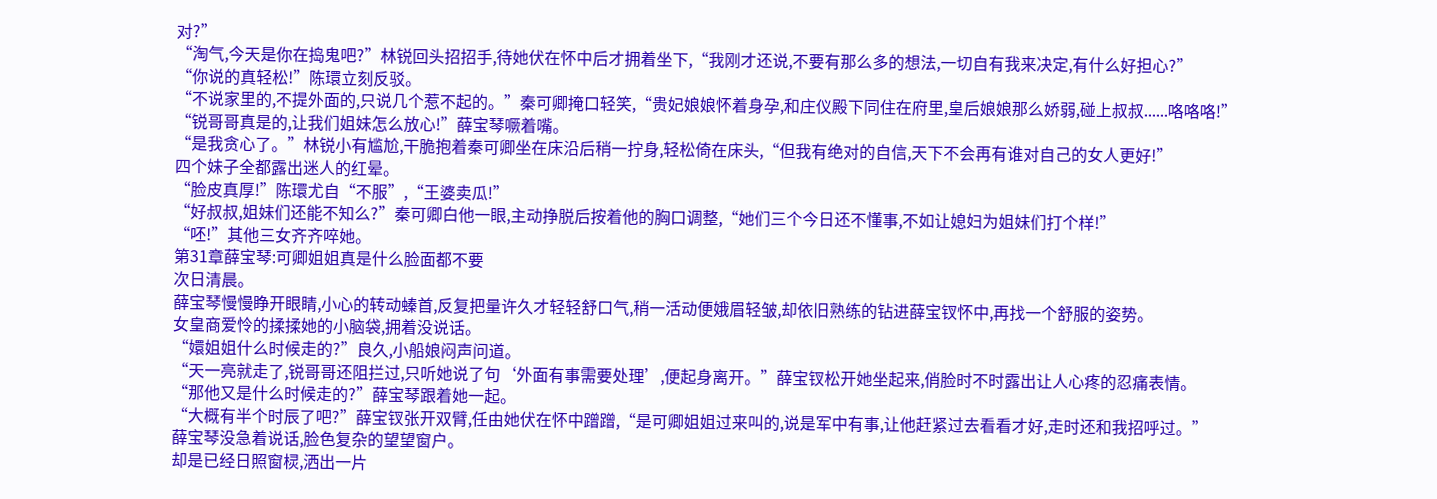对?”
“淘气,今天是你在捣鬼吧?”林锐回头招招手,待她伏在怀中后才拥着坐下,“我刚才还说,不要有那么多的想法,一切自有我来决定,有什么好担心?”
“你说的真轻松!”陈環立刻反驳。
“不说家里的,不提外面的,只说几个惹不起的。”秦可卿掩口轻笑,“贵妃娘娘怀着身孕,和庄仪殿下同住在府里,皇后娘娘那么娇弱,碰上叔叔......咯咯咯!”
“锐哥哥真是的,让我们姐妹怎么放心!”薛宝琴噘着嘴。
“是我贪心了。”林锐小有尴尬,干脆抱着秦可卿坐在床沿后稍一拧身,轻松倚在床头,“但我有绝对的自信,天下不会再有谁对自己的女人更好!”
四个妹子全都露出迷人的红晕。
“脸皮真厚!”陈環尤自“不服”,“王婆卖瓜!”
“好叔叔,姐妹们还能不知么?”秦可卿白他一眼,主动挣脱后按着他的胸口调整,“她们三个今日还不懂事,不如让媳妇为姐妹们打个样!”
“呸!”其他三女齐齐啐她。
第31章薛宝琴:可卿姐姐真是什么脸面都不要
次日清晨。
薛宝琴慢慢睁开眼睛,小心的转动螓首,反复把量许久才轻轻舒口气,稍一活动便娥眉轻皱,却依旧熟练的钻进薛宝钗怀中,再找一个舒服的姿势。
女皇商爱怜的揉揉她的小脑袋,拥着没说话。
“嬛姐姐什么时候走的?”良久,小船娘闷声问道。
“天一亮就走了,锐哥哥还阻拦过,只听她说了句‘外面有事需要处理’,便起身离开。”薛宝钗松开她坐起来,俏脸时不时露出让人心疼的忍痛表情。
“那他又是什么时候走的?”薛宝琴跟着她一起。
“大概有半个时辰了吧?”薛宝钗张开双臂,任由她伏在怀中蹭蹭,“是可卿姐姐过来叫的,说是军中有事,让他赶紧过去看看才好,走时还和我招呼过。”
薛宝琴没急着说话,脸色复杂的望望窗户。
却是已经日照窗棂,洒出一片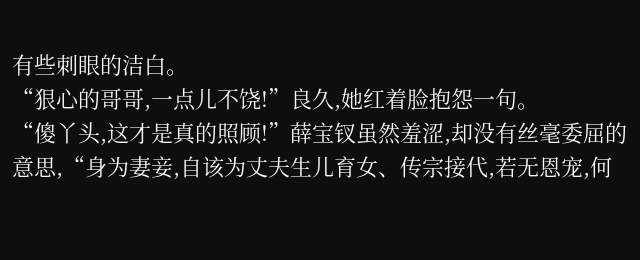有些刺眼的洁白。
“狠心的哥哥,一点儿不饶!”良久,她红着脸抱怨一句。
“傻丫头,这才是真的照顾!”薛宝钗虽然羞涩,却没有丝毫委屈的意思,“身为妻妾,自该为丈夫生儿育女、传宗接代,若无恩宠,何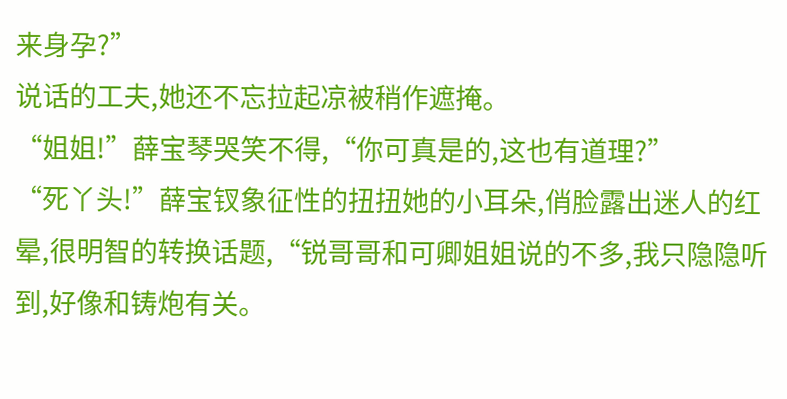来身孕?”
说话的工夫,她还不忘拉起凉被稍作遮掩。
“姐姐!”薛宝琴哭笑不得,“你可真是的,这也有道理?”
“死丫头!”薛宝钗象征性的扭扭她的小耳朵,俏脸露出迷人的红晕,很明智的转换话题,“锐哥哥和可卿姐姐说的不多,我只隐隐听到,好像和铸炮有关。